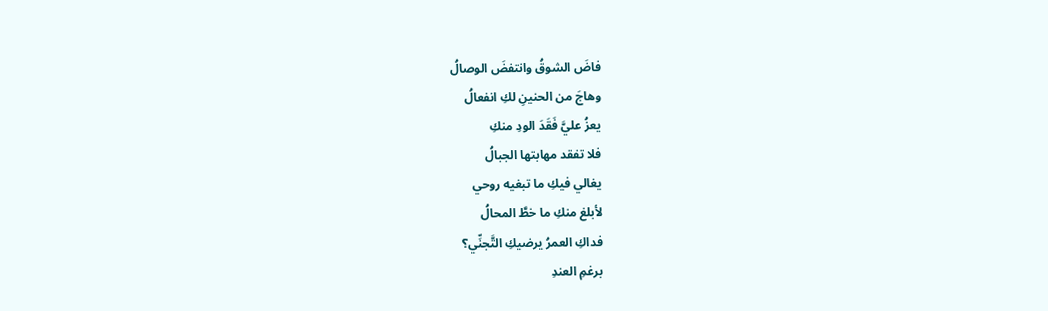فاضَ الشوقُ وانتفضَ الوصالُ
وهاجَ من الحنينِ لكِ انفعالُ
يعزُ عليَّ فَقَدَ الودِ منكِ
فلا تفقد مهابتها الجبالُ
يغالي فيكِ ما تبغيه روحي
لأبلغ منكِ ما خطَّ المحالُ
فداكِ العمرُ يرضيكِ التَّجنِّي؟
برغمِ العندِ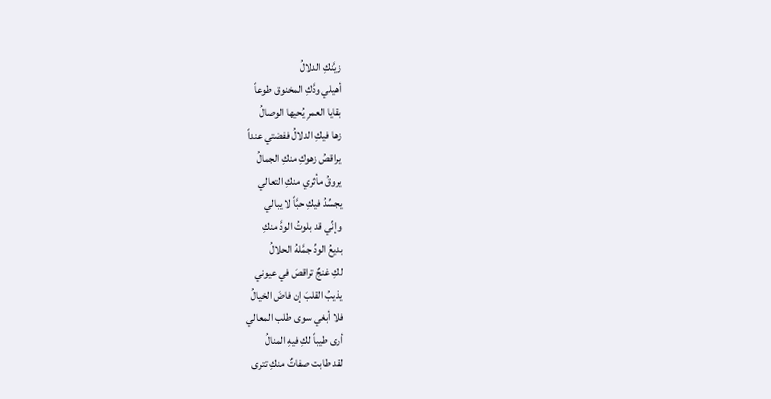زيَّنكِ الدلالُ
أهيلي ودَّكِ المخنوق طوعاً
بقايا العمرِ يُحيها الوصالُ
زها فيكِ الدلالُ ففضتي عنداً
يراقصُ زهوكِ منكِ الجمالُ
يروقُ مأثري منكِ التعالي
يجسِّدُ فيكِ حبَّاً لا يبالي
وإنِّي قد بلوتُ الودَّ منكِ
بديعُ الودِّ جمَّلهُ الحلالُ
لكِ غنجٌ تراقصَ في عيوني
يذيبُ القلبَ إن فاضَ الخيالُ
فلا أبغي سوى طلب المعالي
أرى طيباً لكِ فيهِ المنالُ
لقد طابت صفاتٌ منكِ تترى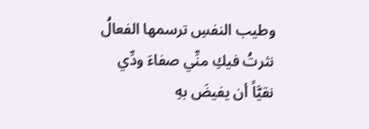وطيب النفسِ ترسمها الفعالُ
نثرتُ فيكِ منِّي صفاءَ ودِّي
نقيَّاً أن يفيضَ بهِ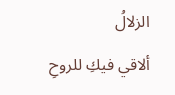الزلالُ
ألاقي فيكِ للروحِ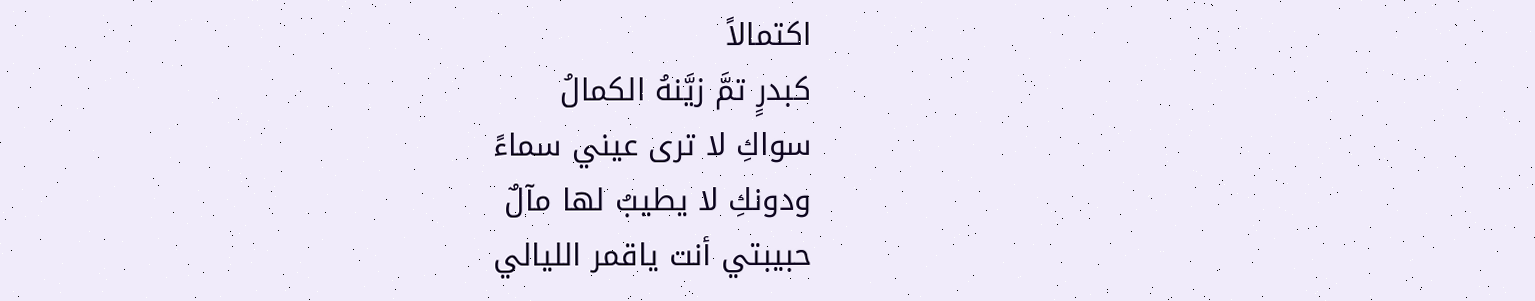اكتمالاً
كبدرٍ تمَّ زيَّنهُ الكمالُ
سواكِ لا ترى عيني سماءً
ودونكِ لا يطيبُ لها مآلٌ
حبيبتي أنت ياقمر الليالي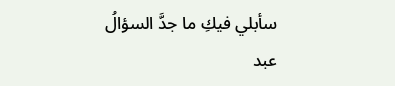سأبلي فيكِ ما جدَّ السؤالُ
عبد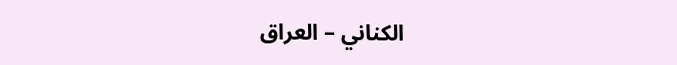الكناني – العراق